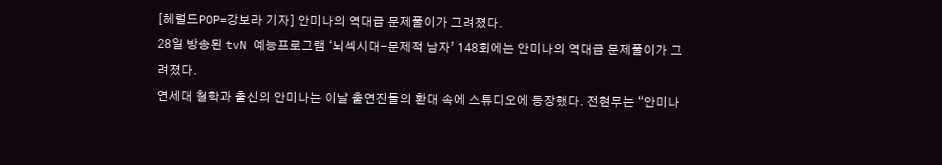[헤럴드POP=강보라 기자] 안미나의 역대급 문제풀이가 그려졌다.
28일 방송된 tvN 예능프로그램 ‘뇌섹시대-문제적 남자’ 148회에는 안미나의 역대급 문제풀이가 그려졌다.
연세대 철학과 출신의 안미나는 이날 출연진들의 환대 속에 스튜디오에 등장했다. 전현무는 “안미나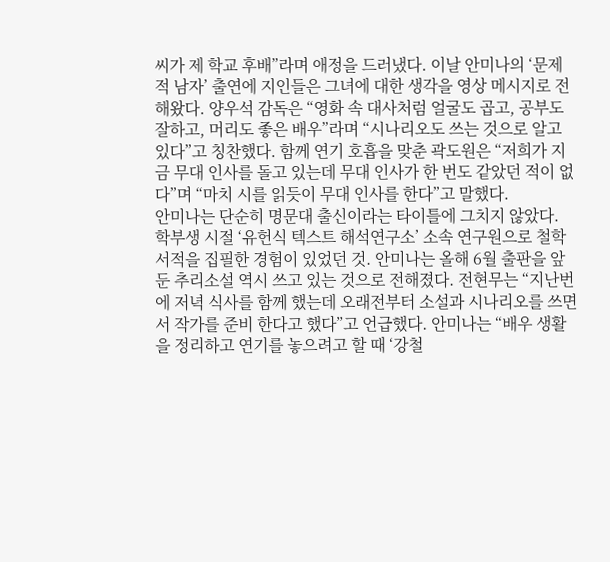씨가 제 학교 후배”라며 애정을 드러냈다. 이날 안미나의 ‘문제적 남자’ 출연에 지인들은 그녀에 대한 생각을 영상 메시지로 전해왔다. 양우석 감독은 “영화 속 대사처럼 얼굴도 곱고, 공부도 잘하고, 머리도 좋은 배우”라며 “시나리오도 쓰는 것으로 알고 있다”고 칭찬했다. 함께 연기 호흡을 맞춘 곽도원은 “저희가 지금 무대 인사를 돌고 있는데 무대 인사가 한 번도 같았던 적이 없다”며 “마치 시를 읽듯이 무대 인사를 한다”고 말했다.
안미나는 단순히 명문대 출신이라는 타이틀에 그치지 않았다. 학부생 시절 ‘유헌식 텍스트 해석연구소’ 소속 연구원으로 철학 서적을 집필한 경험이 있었던 것. 안미나는 올해 6월 출판을 앞둔 추리소설 역시 쓰고 있는 것으로 전해졌다. 전현무는 “지난번에 저녁 식사를 함께 했는데 오래전부터 소설과 시나리오를 쓰면서 작가를 준비 한다고 했다”고 언급했다. 안미나는 “배우 생활을 정리하고 연기를 놓으려고 할 때 ‘강철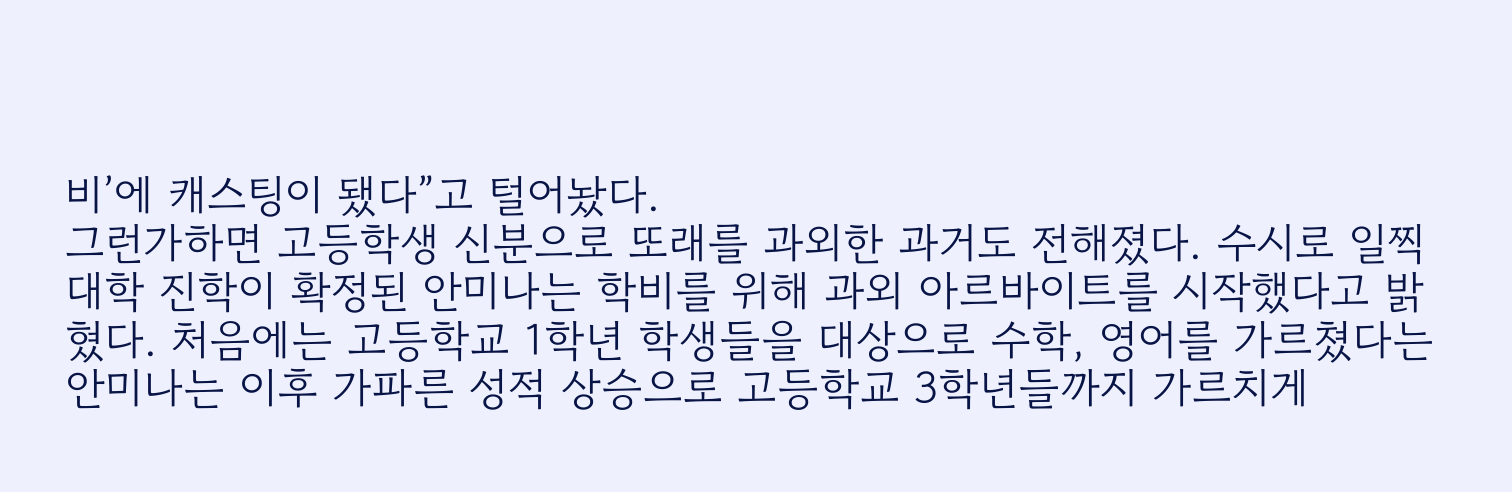비’에 캐스팅이 됐다”고 털어놨다.
그런가하면 고등학생 신분으로 또래를 과외한 과거도 전해졌다. 수시로 일찍 대학 진학이 확정된 안미나는 학비를 위해 과외 아르바이트를 시작했다고 밝혔다. 처음에는 고등학교 1학년 학생들을 대상으로 수학, 영어를 가르쳤다는 안미나는 이후 가파른 성적 상승으로 고등학교 3학년들까지 가르치게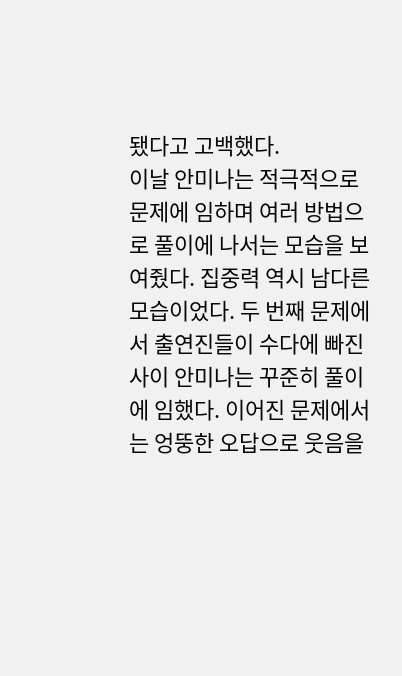됐다고 고백했다.
이날 안미나는 적극적으로 문제에 임하며 여러 방법으로 풀이에 나서는 모습을 보여줬다. 집중력 역시 남다른 모습이었다. 두 번째 문제에서 출연진들이 수다에 빠진 사이 안미나는 꾸준히 풀이에 임했다. 이어진 문제에서는 엉뚱한 오답으로 웃음을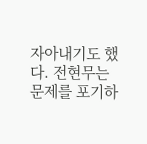자아내기도 했다. 전현무는 문제를 포기하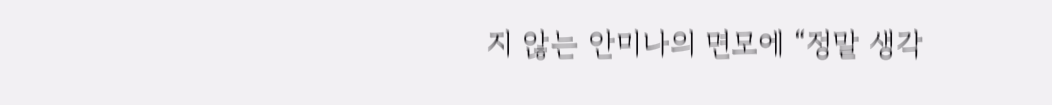지 않는 안미나의 면모에 “정말 생각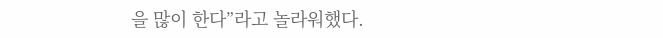을 많이 한다”라고 놀라워했다.